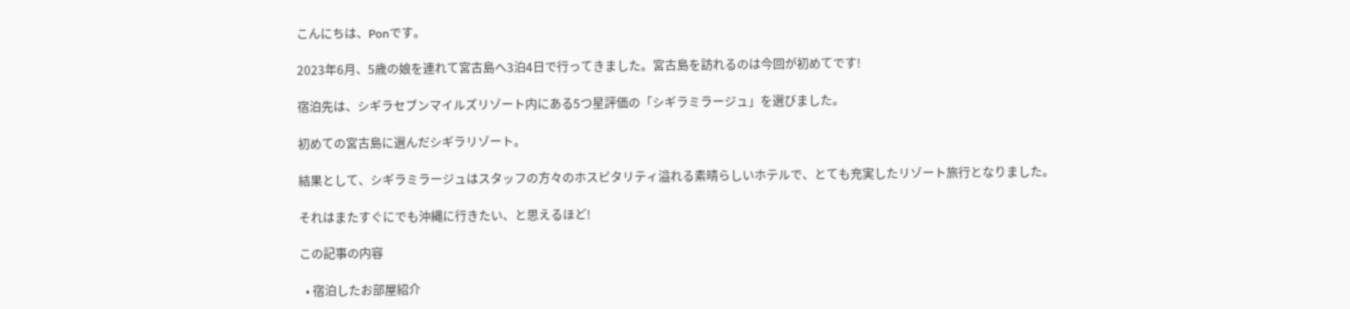こんにちは、Ponです。

2023年6月、5歳の娘を連れて宮古島へ3泊4日で行ってきました。宮古島を訪れるのは今回が初めてです!

宿泊先は、シギラセブンマイルズリゾート内にある5つ星評価の「シギラミラージュ」を選びました。

初めての宮古島に選んだシギラリゾート。

結果として、シギラミラージュはスタッフの方々のホスピタリティ溢れる素晴らしいホテルで、とても充実したリゾート旅行となりました。

それはまたすぐにでも沖縄に行きたい、と思えるほど!

この記事の内容

  • 宿泊したお部屋紹介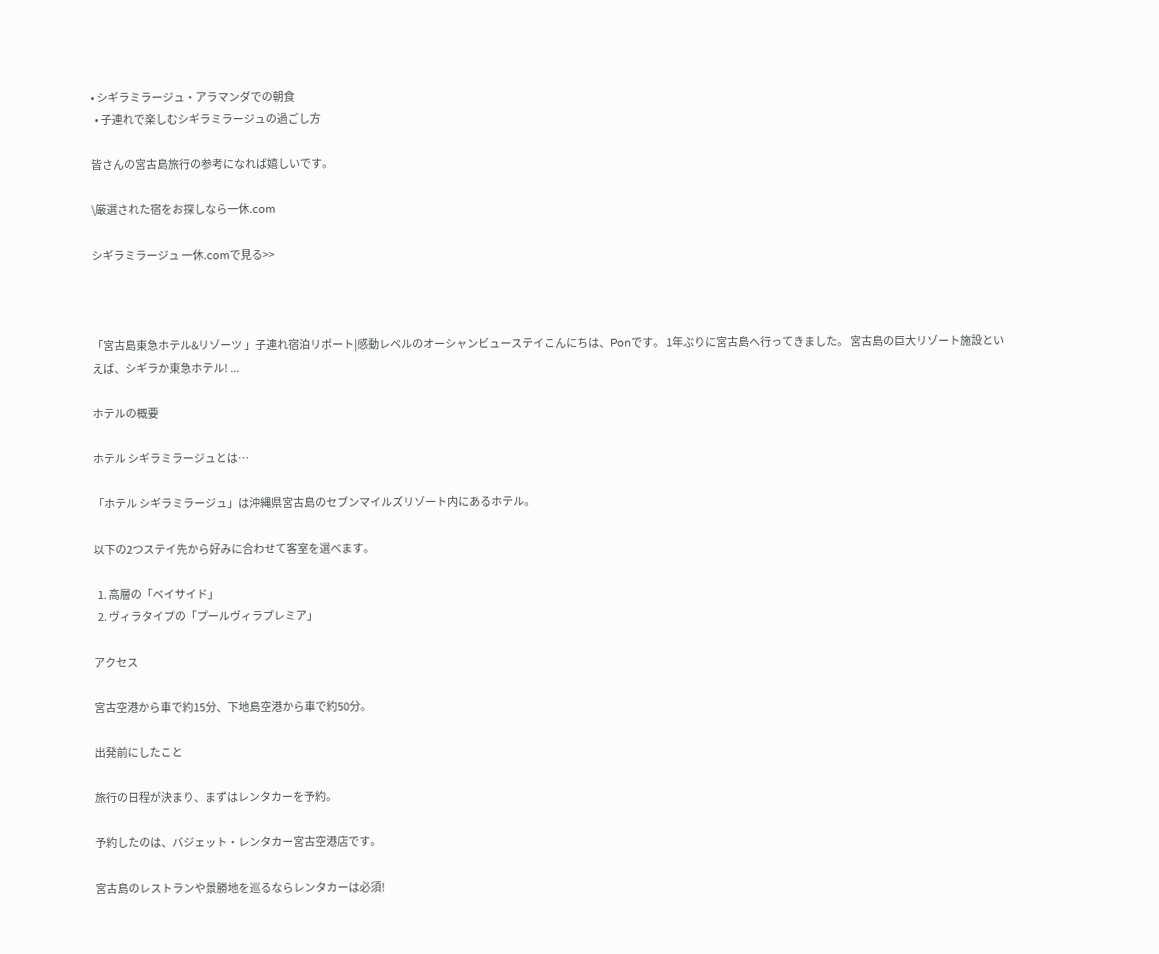• シギラミラージュ・アラマンダでの朝食
  • 子連れで楽しむシギラミラージュの過ごし方

皆さんの宮古島旅行の参考になれば嬉しいです。

\厳選された宿をお探しなら一休.com

シギラミラージュ 一休.comで見る>>



「宮古島東急ホテル&リゾーツ 」子連れ宿泊リポート|感動レベルのオーシャンビューステイこんにちは、Ponです。 1年ぶりに宮古島へ行ってきました。 宮古島の巨大リゾート施設といえば、シギラか東急ホテル! ...

ホテルの概要

ホテル シギラミラージュとは…

「ホテル シギラミラージュ」は沖縄県宮古島のセブンマイルズリゾート内にあるホテル。

以下の2つステイ先から好みに合わせて客室を選べます。

  1. 高層の「ベイサイド」
  2. ヴィラタイプの「プールヴィラプレミア」

アクセス

宮古空港から車で約15分、下地島空港から車で約50分。

出発前にしたこと

旅行の日程が決まり、まずはレンタカーを予約。

予約したのは、バジェット・レンタカー宮古空港店です。

宮古島のレストランや景勝地を巡るならレンタカーは必須!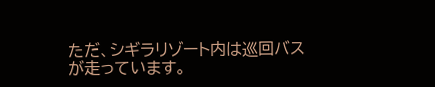ただ、シギラリゾート内は巡回バスが走っています。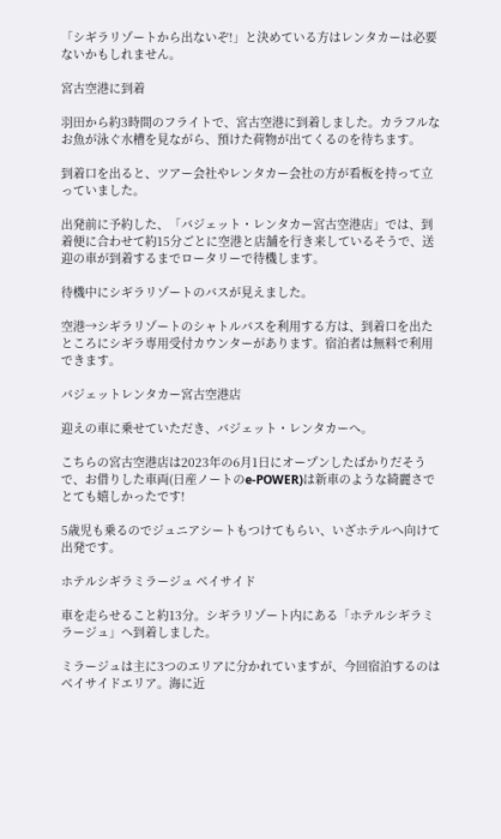「シギラリゾートから出ないぞ!」と決めている方はレンタカーは必要ないかもしれません。

宮古空港に到着

羽田から約3時間のフライトで、宮古空港に到着しました。カラフルなお魚が泳ぐ水槽を見ながら、預けた荷物が出てくるのを待ちます。

到着口を出ると、ツアー会社やレンタカー会社の方が看板を持って立っていました。

出発前に予約した、「バジェット・レンタカー宮古空港店」では、到着便に合わせて約15分ごとに空港と店舗を行き来しているそうで、送迎の車が到着するまでロータリーで待機します。

待機中にシギラリゾートのバスが見えました。

空港→シギラリゾートのシャトルバスを利用する方は、到着口を出たところにシギラ専用受付カウンターがあります。宿泊者は無料で利用できます。

バジェットレンタカー宮古空港店

迎えの車に乗せていただき、バジェット・レンタカーへ。

こちらの宮古空港店は2023年の6月1日にオープンしたばかりだそうで、お借りした車両(日産ノートのe-POWER)は新車のような綺麗さでとても嬉しかったです!

5歳児も乗るのでジュニアシートもつけてもらい、いざホテルへ向けて出発です。

ホテルシギラミラージュ ベイサイド

車を走らせること約13分。シギラリゾート内にある「ホテルシギラミラージュ」へ到着しました。

ミラージュは主に3つのエリアに分かれていますが、今回宿泊するのはベイサイドエリア。海に近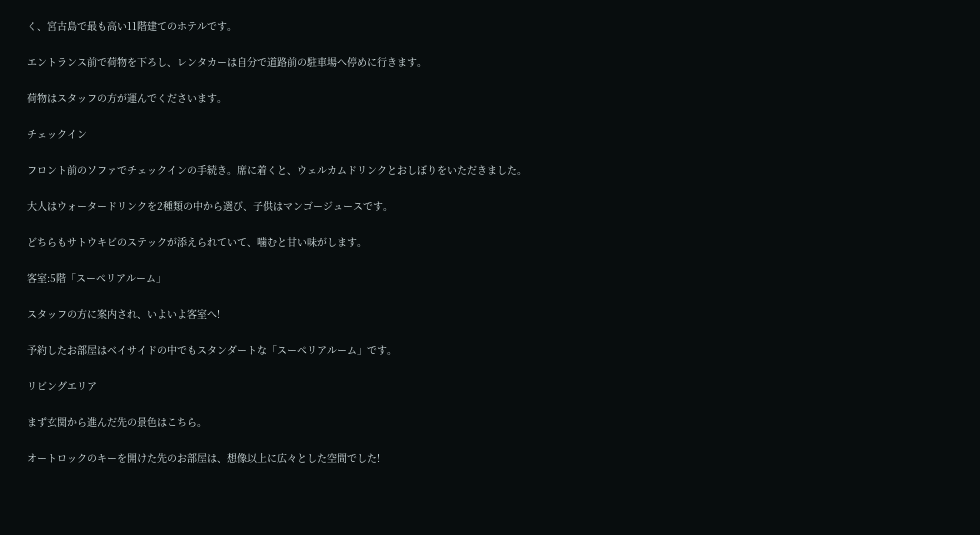く、宮古島で最も高い11階建てのホテルです。

エントランス前で荷物を下ろし、レンタカーは自分で道路前の駐車場へ停めに行きます。

荷物はスタッフの方が運んでくださいます。

チェックイン

フロント前のソファでチェックインの手続き。席に着くと、ウェルカムドリンクとおしぼりをいただきました。

大人はウォータードリンクを2種類の中から選び、子供はマンゴージュースです。

どちらもサトウキビのステックが添えられていて、噛むと甘い味がします。

客室:5階「スーペリアルーム」

スタッフの方に案内され、いよいよ客室へ!

予約したお部屋はベイサイドの中でもスタンダートな「スーペリアルーム」です。

リビングエリア

まず玄関から進んだ先の景色はこちら。

オートロックのキーを開けた先のお部屋は、想像以上に広々とした空間でした!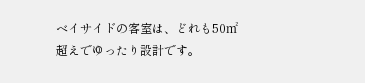ベイサイドの客室は、どれも50㎡超えでゆったり設計です。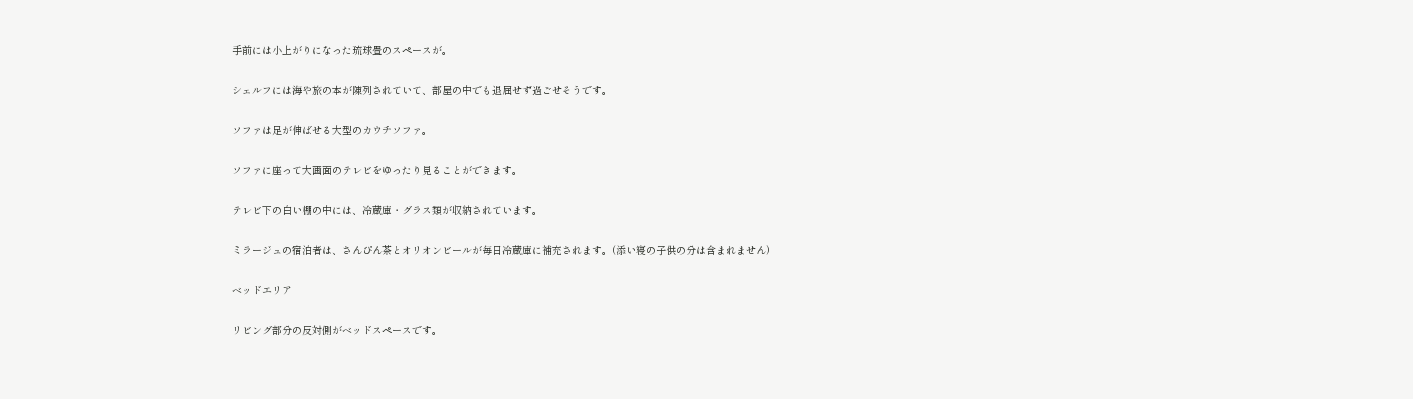手前には小上がりになった琉球畳のスペースが。

シェルフには海や旅の本が陳列されていて、部屋の中でも退屈せず過ごせそうです。

ソファは足が伸ばせる大型のカウチソファ。

ソファに座って大画面のテレビをゆったり見ることができます。

テレビ下の白い棚の中には、冷蔵庫・グラス類が収納されています。

ミラージュの宿泊者は、さんぴん茶とオリオンビールが毎日冷蔵庫に補充されます。(添い寝の子供の分は含まれません)

ベッドエリア

リビング部分の反対側がベッドスペースです。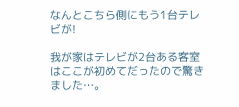なんとこちら側にもう1台テレビが!

我が家はテレビが2台ある客室はここが初めてだったので驚きました…。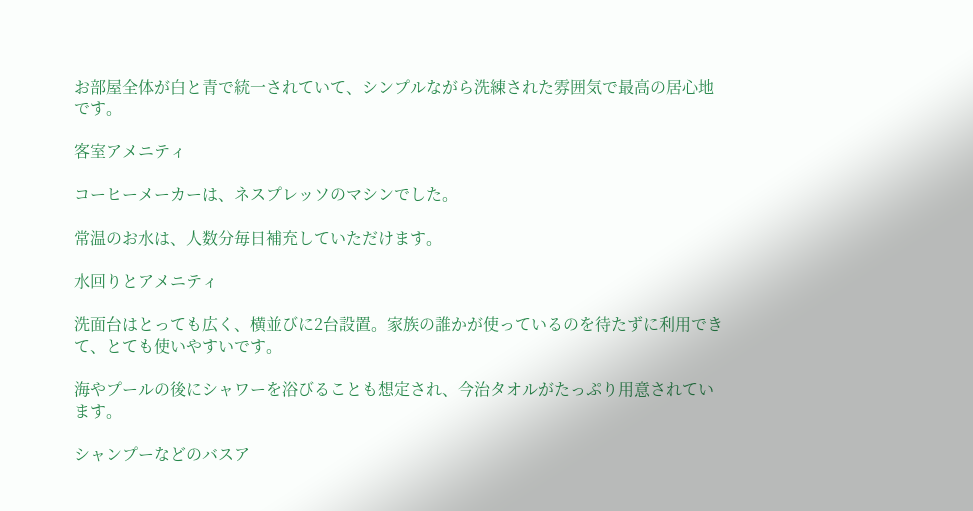お部屋全体が白と青で統一されていて、シンプルながら洗練された雰囲気で最高の居心地です。

客室アメニティ

コーヒーメーカーは、ネスプレッソのマシンでした。

常温のお水は、人数分毎日補充していただけます。

水回りとアメニティ

洗面台はとっても広く、横並びに2台設置。家族の誰かが使っているのを待たずに利用できて、とても使いやすいです。

海やプールの後にシャワーを浴びることも想定され、今治タオルがたっぷり用意されています。

シャンプーなどのバスア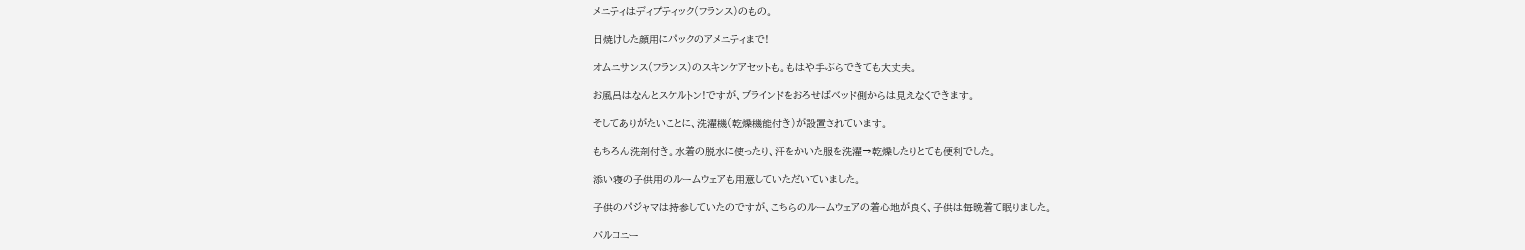メニティはディプティック(フランス)のもの。

日焼けした顔用にパックのアメニティまで!

オムニサンス(フランス)のスキンケアセットも。もはや手ぶらできても大丈夫。

お風呂はなんとスケルトン!ですが、ブラインドをおろせばベッド側からは見えなくできます。

そしてありがたいことに、洗濯機(乾燥機能付き)が設置されています。

もちろん洗剤付き。水着の脱水に使ったり、汗をかいた服を洗濯→乾燥したりとても便利でした。

添い寝の子供用のルームウェアも用意していただいていました。

子供のパジャマは持参していたのですが、こちらのルームウェアの着心地が良く、子供は毎晩着て眠りました。

バルコニー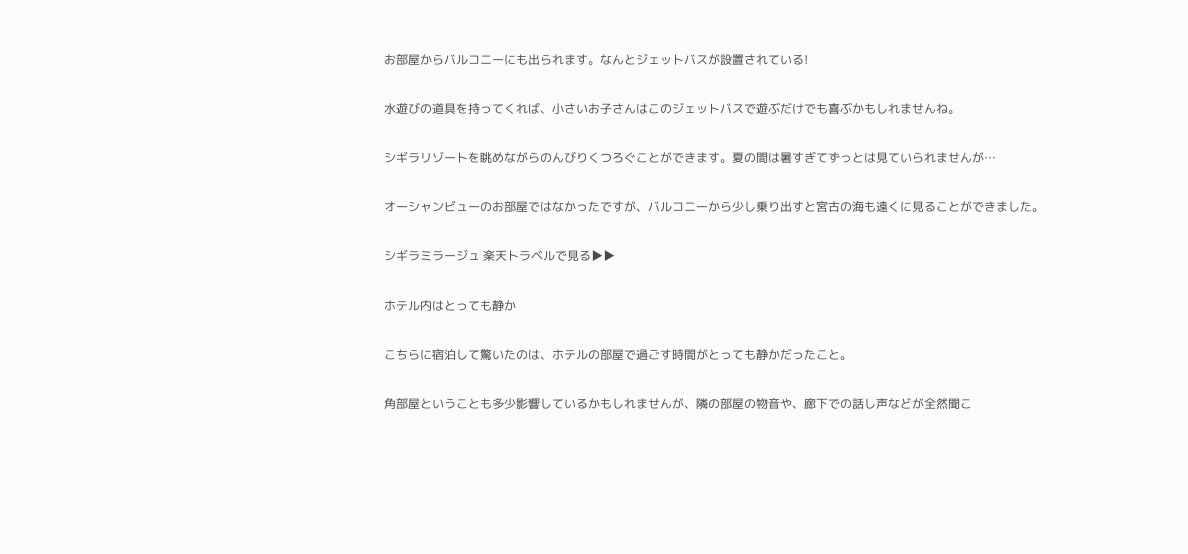お部屋からバルコニーにも出られます。なんとジェットバスが設置されている!

水遊びの道具を持ってくれば、小さいお子さんはこのジェットバスで遊ぶだけでも喜ぶかもしれませんね。

シギラリゾートを眺めながらのんびりくつろぐことができます。夏の間は暑すぎてずっとは見ていられませんが…

オーシャンビューのお部屋ではなかったですが、バルコニーから少し乗り出すと宮古の海も遠くに見ることができました。

シギラミラージュ 楽天トラベルで見る▶▶

ホテル内はとっても静か

こちらに宿泊して驚いたのは、ホテルの部屋で過ごす時間がとっても静かだったこと。

角部屋ということも多少影響しているかもしれませんが、隣の部屋の物音や、廊下での話し声などが全然聞こ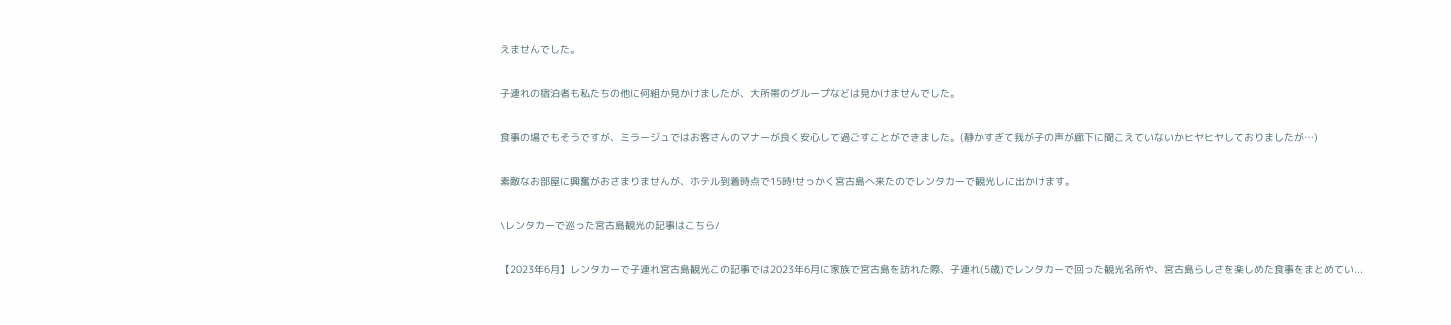えませんでした。

子連れの宿泊者も私たちの他に何組か見かけましたが、大所帯のグループなどは見かけませんでした。

食事の場でもそうですが、ミラージュではお客さんのマナーが良く安心して過ごすことができました。(静かすぎて我が子の声が廊下に聞こえていないかヒヤヒヤしておりましたが…)

素敵なお部屋に興奮がおさまりませんが、ホテル到着時点で15時!せっかく宮古島へ来たのでレンタカーで観光しに出かけます。

\レンタカーで巡った宮古島観光の記事はこちら/

【2023年6月】レンタカーで子連れ宮古島観光この記事では2023年6月に家族で宮古島を訪れた際、子連れ(5歳)でレンタカーで回った観光名所や、宮古島らしさを楽しめた食事をまとめてい...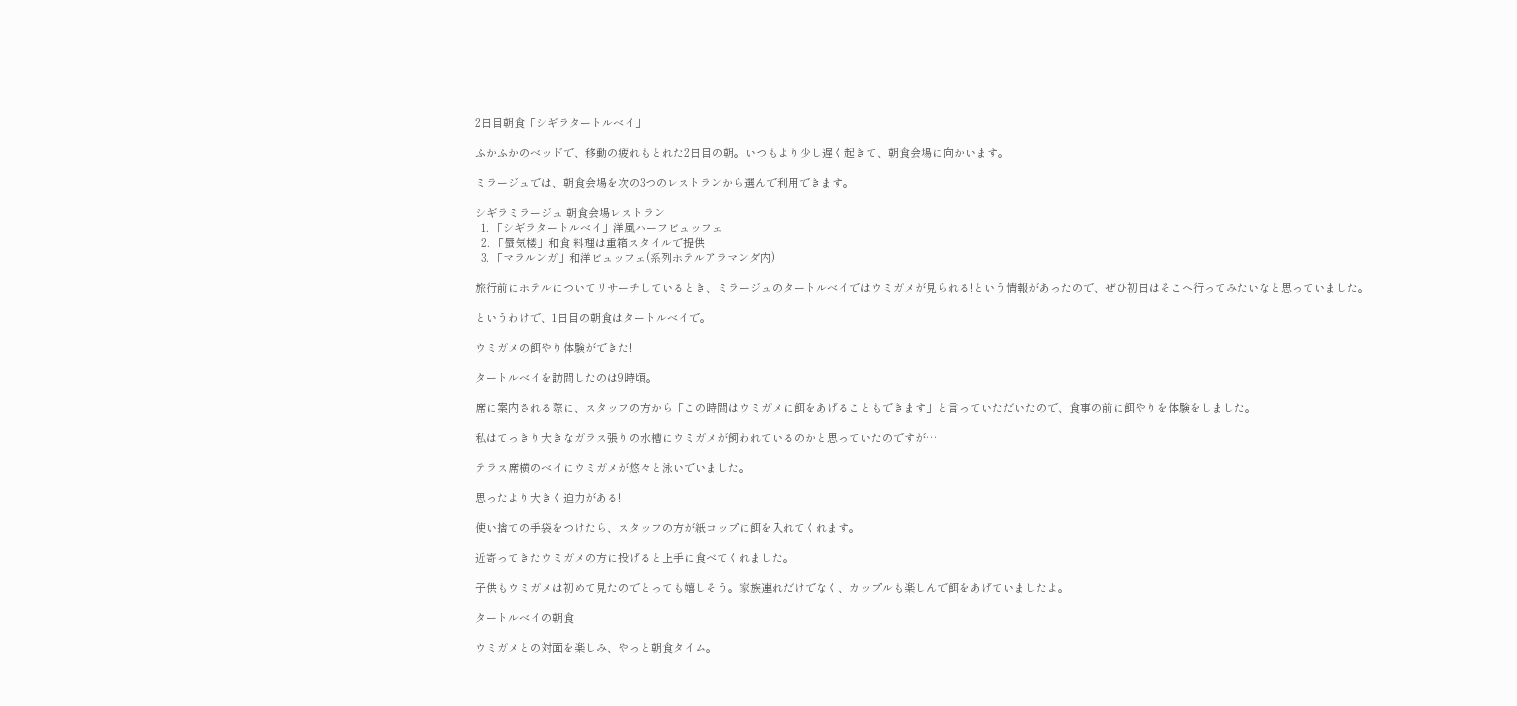2日目朝食「シギラタートルベイ」

ふかふかのベッドで、移動の疲れもとれた2日目の朝。いつもより少し遅く起きて、朝食会場に向かいます。

ミラージュでは、朝食会場を次の3つのレストランから選んで利用できます。

シギラミラージュ 朝食会場レストラン
  1. 「シギラタートルベイ」洋風ハーフビュッフェ
  2. 「蜃気楼」和食 料理は重箱スタイルで提供
  3. 「マラルンガ」和洋ビュッフェ(系列ホテルアラマンダ内)

旅行前にホテルについてリサーチしているとき、ミラージュのタートルベイではウミガメが見られる!という情報があったので、ぜひ初日はそこへ行ってみたいなと思っていました。

というわけで、1日目の朝食はタートルベイで。

ウミガメの餌やり体験ができた!

タートルベイを訪問したのは9時頃。

席に案内される際に、スタッフの方から「この時間はウミガメに餌をあげることもできます」と言っていただいたので、食事の前に餌やりを体験をしました。

私はてっきり大きなガラス張りの水槽にウミガメが飼われているのかと思っていたのですが…

テラス席横のベイにウミガメが悠々と泳いでいました。

思ったより大きく迫力がある!

使い捨ての手袋をつけたら、スタッフの方が紙コップに餌を入れてくれます。

近寄ってきたウミガメの方に投げると上手に食べてくれました。

子供もウミガメは初めて見たのでとっても嬉しそう。家族連れだけでなく、カップルも楽しんで餌をあげていましたよ。

タートルベイの朝食

ウミガメとの対面を楽しみ、やっと朝食タイム。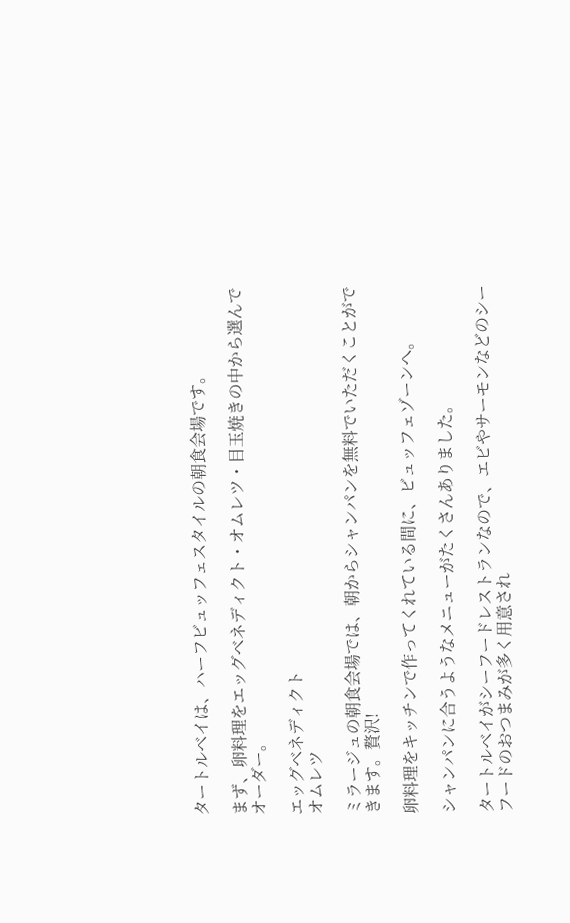タートルベイは、ハーフビュッフェスタイルの朝食会場です。

まず、卵料理をエッグベネディクト・オムレツ・目玉焼きの中から選んでオーダー。

エッグベネディクト
オムレツ

ミラージュの朝食会場では、朝からシャンパンを無料でいただくことができます。贅沢!

卵料理をキッチンで作ってくれている間に、ビュッフェゾーンへ。

シャンパンに合うようなメニューがたくさんありました。

タートルベイがシーフードレストランなので、エビやサーモンなどのシーフードのおつまみが多く用意され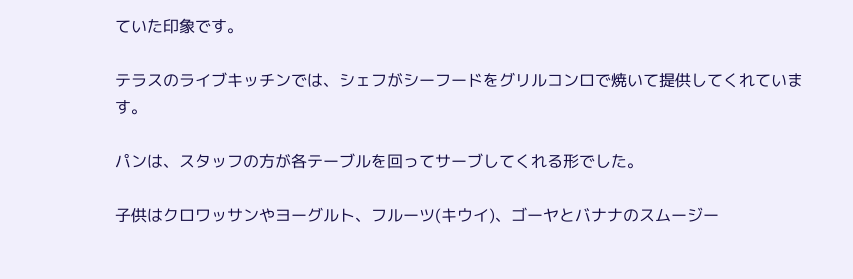ていた印象です。

テラスのライブキッチンでは、シェフがシーフードをグリルコンロで焼いて提供してくれています。

パンは、スタッフの方が各テーブルを回ってサーブしてくれる形でした。

子供はクロワッサンやヨーグルト、フルーツ(キウイ)、ゴーヤとバナナのスムージー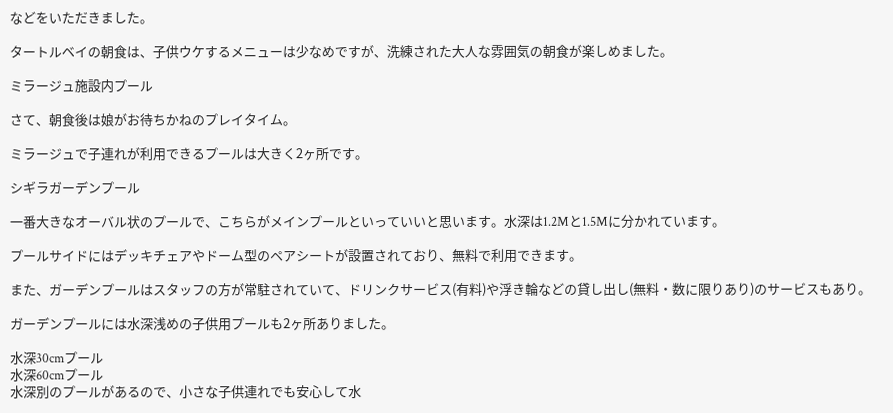などをいただきました。

タートルベイの朝食は、子供ウケするメニューは少なめですが、洗練された大人な雰囲気の朝食が楽しめました。

ミラージュ施設内プール

さて、朝食後は娘がお待ちかねのプレイタイム。

ミラージュで子連れが利用できるプールは大きく2ヶ所です。

シギラガーデンプール

一番大きなオーバル状のプールで、こちらがメインプールといっていいと思います。水深は1.2Mと1.5Mに分かれています。

プールサイドにはデッキチェアやドーム型のペアシートが設置されており、無料で利用できます。

また、ガーデンプールはスタッフの方が常駐されていて、ドリンクサービス(有料)や浮き輪などの貸し出し(無料・数に限りあり)のサービスもあり。

ガーデンプールには水深浅めの子供用プールも2ヶ所ありました。

水深30cmプール
水深60cmプール
水深別のプールがあるので、小さな子供連れでも安心して水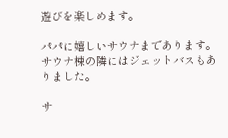遊びを楽しめます。

パパに嬉しいサウナまであります。サウナ棟の隣にはジェットバスもありました。

サ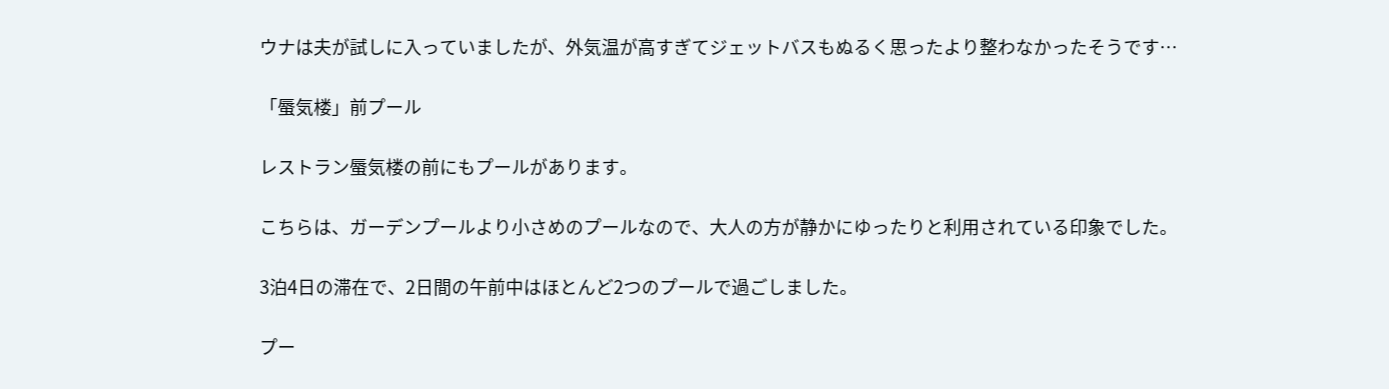ウナは夫が試しに入っていましたが、外気温が高すぎてジェットバスもぬるく思ったより整わなかったそうです…

「蜃気楼」前プール

レストラン蜃気楼の前にもプールがあります。

こちらは、ガーデンプールより小さめのプールなので、大人の方が静かにゆったりと利用されている印象でした。

3泊4日の滞在で、2日間の午前中はほとんど2つのプールで過ごしました。

プー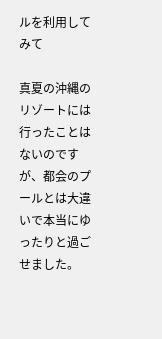ルを利用してみて

真夏の沖縄のリゾートには行ったことはないのですが、都会のプールとは大違いで本当にゆったりと過ごせました。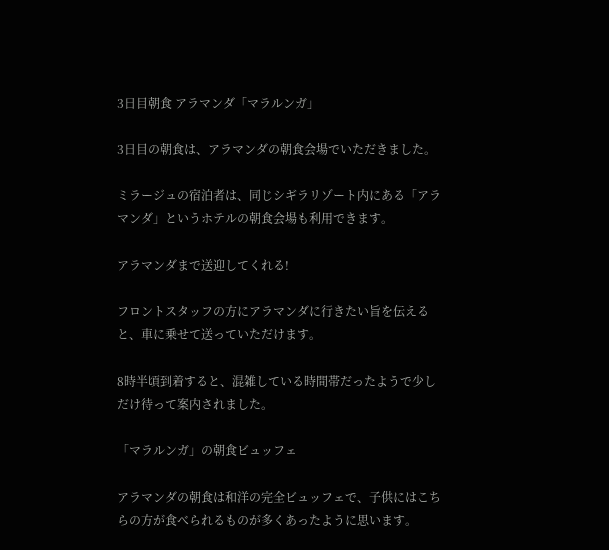3日目朝食 アラマンダ「マラルンガ」

3日目の朝食は、アラマンダの朝食会場でいただきました。

ミラージュの宿泊者は、同じシギラリゾート内にある「アラマンダ」というホテルの朝食会場も利用できます。

アラマンダまで送迎してくれる!

フロントスタッフの方にアラマンダに行きたい旨を伝えると、車に乗せて送っていただけます。

8時半頃到着すると、混雑している時間帯だったようで少しだけ待って案内されました。

「マラルンガ」の朝食ビュッフェ

アラマンダの朝食は和洋の完全ビュッフェで、子供にはこちらの方が食べられるものが多くあったように思います。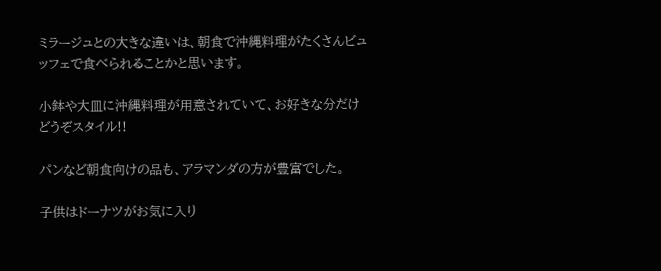ミラージュとの大きな違いは、朝食で沖縄料理がたくさんビュッフェで食べられることかと思います。

小鉢や大皿に沖縄料理が用意されていて、お好きな分だけどうぞスタイル!!

パンなど朝食向けの品も、アラマンダの方が豊富でした。

子供はドーナツがお気に入り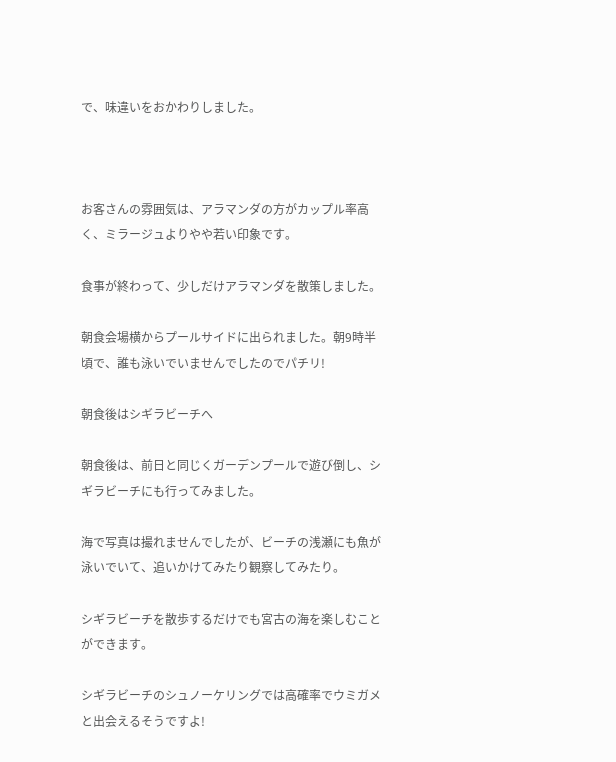で、味違いをおかわりしました。



お客さんの雰囲気は、アラマンダの方がカップル率高く、ミラージュよりやや若い印象です。

食事が終わって、少しだけアラマンダを散策しました。

朝食会場横からプールサイドに出られました。朝9時半頃で、誰も泳いでいませんでしたのでパチリ!

朝食後はシギラビーチへ

朝食後は、前日と同じくガーデンプールで遊び倒し、シギラビーチにも行ってみました。

海で写真は撮れませんでしたが、ビーチの浅瀬にも魚が泳いでいて、追いかけてみたり観察してみたり。

シギラビーチを散歩するだけでも宮古の海を楽しむことができます。

シギラビーチのシュノーケリングでは高確率でウミガメと出会えるそうですよ!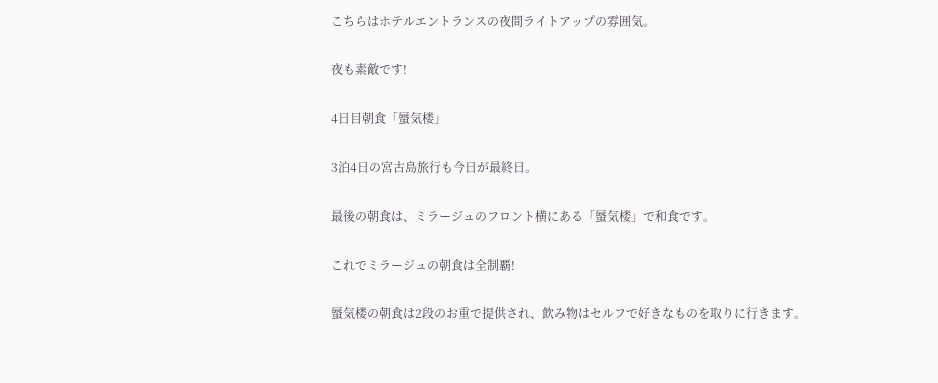こちらはホテルエントランスの夜間ライトアップの雰囲気。

夜も素敵です!

4日目朝食「蜃気楼」

3泊4日の宮古島旅行も今日が最終日。

最後の朝食は、ミラージュのフロント横にある「蜃気楼」で和食です。

これでミラージュの朝食は全制覇!

蜃気楼の朝食は2段のお重で提供され、飲み物はセルフで好きなものを取りに行きます。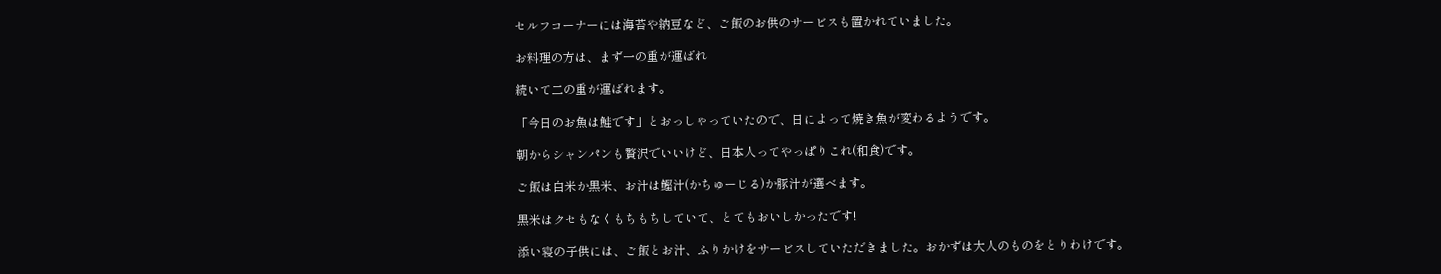セルフコーナーには海苔や納豆など、ご飯のお供のサービスも置かれていました。

お料理の方は、まず一の重が運ばれ

続いて二の重が運ばれます。

「今日のお魚は鮭です」とおっしゃっていたので、日によって焼き魚が変わるようです。

朝からシャンパンも贅沢でいいけど、日本人ってやっぱりこれ(和食)です。

ご飯は白米か黒米、お汁は鰹汁(かちゅーじる)か豚汁が選べます。

黒米はクセもなくもちもちしていて、とてもおいしかったです!

添い寝の子供には、ご飯とお汁、ふりかけをサービスしていただきました。おかずは大人のものをとりわけです。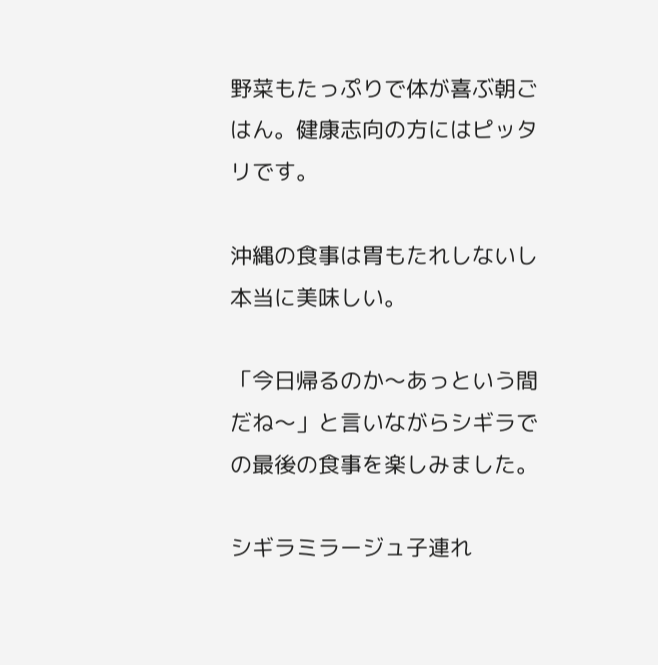野菜もたっぷりで体が喜ぶ朝ごはん。健康志向の方にはピッタリです。

沖縄の食事は胃もたれしないし本当に美味しい。

「今日帰るのか〜あっという間だね〜」と言いながらシギラでの最後の食事を楽しみました。

シギラミラージュ子連れ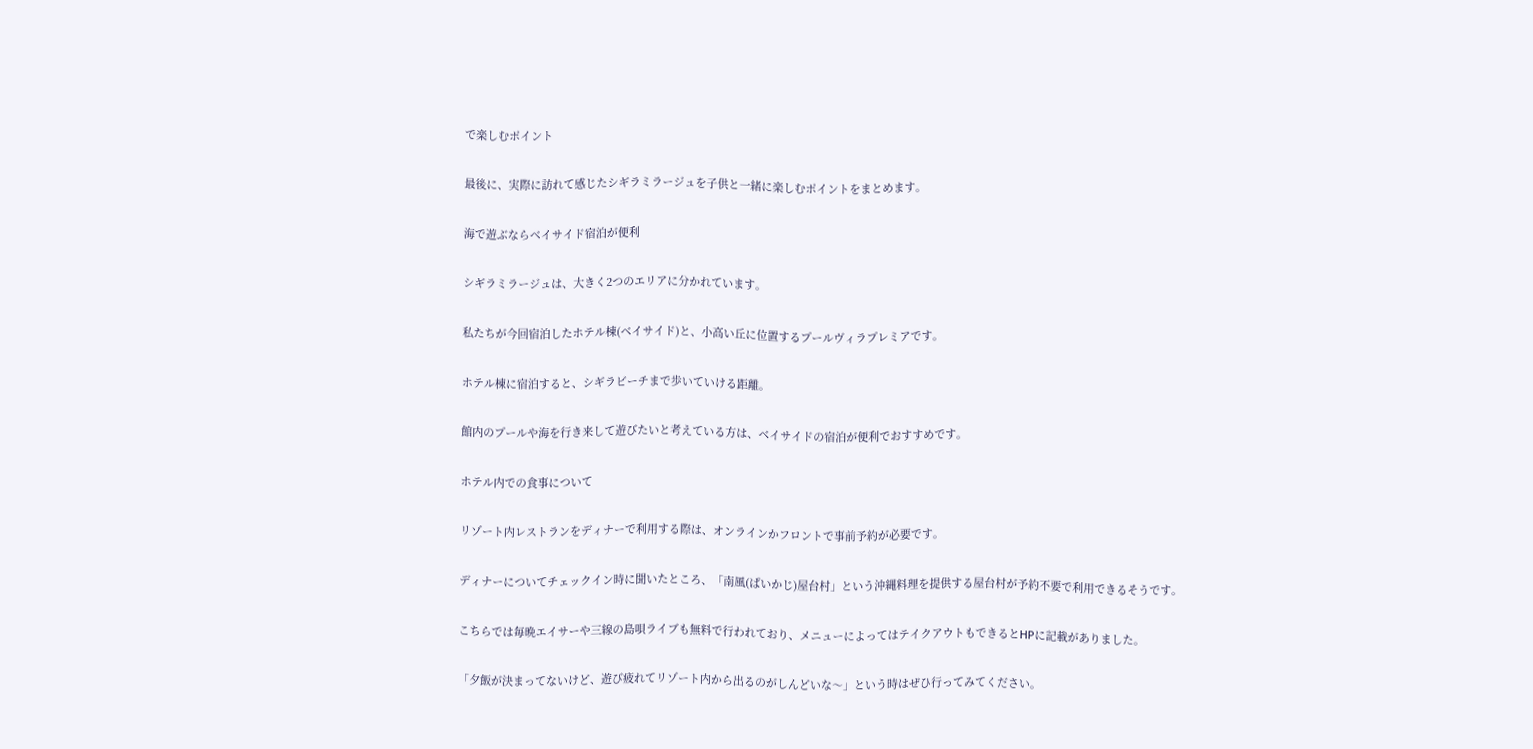で楽しむポイント

最後に、実際に訪れて感じたシギラミラージュを子供と一緒に楽しむポイントをまとめます。

海で遊ぶならベイサイド宿泊が便利

シギラミラージュは、大きく2つのエリアに分かれています。

私たちが今回宿泊したホテル棟(ベイサイド)と、小高い丘に位置するプールヴィラプレミアです。

ホテル棟に宿泊すると、シギラビーチまで歩いていける距離。

館内のプールや海を行き来して遊びたいと考えている方は、ベイサイドの宿泊が便利でおすすめです。

ホテル内での食事について

リゾート内レストランをディナーで利用する際は、オンラインかフロントで事前予約が必要です。

ディナーについてチェックイン時に聞いたところ、「南風(ぱいかじ)屋台村」という沖縄料理を提供する屋台村が予約不要で利用できるそうです。

こちらでは毎晩エイサーや三線の島唄ライブも無料で行われており、メニューによってはテイクアウトもできるとHPに記載がありました。

「夕飯が決まってないけど、遊び疲れてリゾート内から出るのがしんどいな〜」という時はぜひ行ってみてください。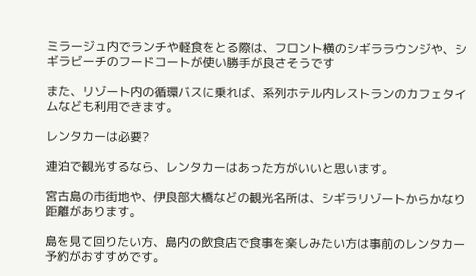ミラージュ内でランチや軽食をとる際は、フロント横のシギララウンジや、シギラビーチのフードコートが使い勝手が良さそうです

また、リゾート内の循環バスに乗れば、系列ホテル内レストランのカフェタイムなども利用できます。

レンタカーは必要?

連泊で観光するなら、レンタカーはあった方がいいと思います。

宮古島の市街地や、伊良部大橋などの観光名所は、シギラリゾートからかなり距離があります。

島を見て回りたい方、島内の飲食店で食事を楽しみたい方は事前のレンタカー予約がおすすめです。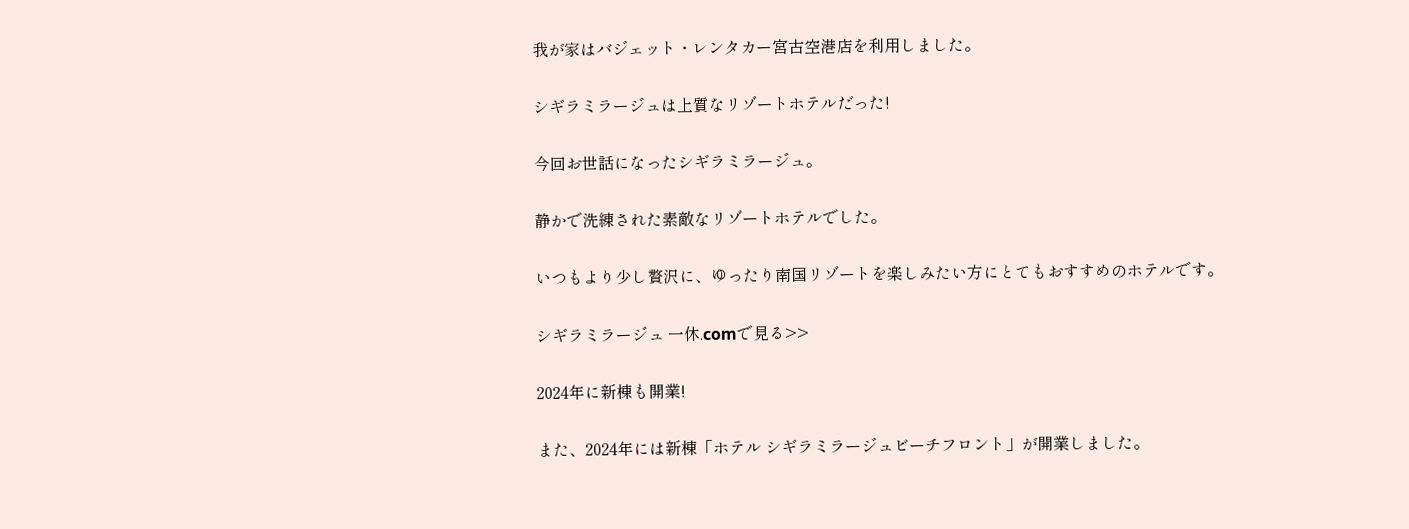我が家はバジェット・レンタカー宮古空港店を利用しました。

シギラミラージュは上質なリゾートホテルだった!

今回お世話になったシギラミラージュ。

静かで洗練された素敵なリゾートホテルでした。

いつもより少し贅沢に、ゆったり南国リゾートを楽しみたい方にとてもおすすめのホテルです。

シギラミラージュ 一休.comで見る>>

2024年に新棟も開業!

また、2024年には新棟「ホテル シギラミラージュビーチフロント」が開業しました。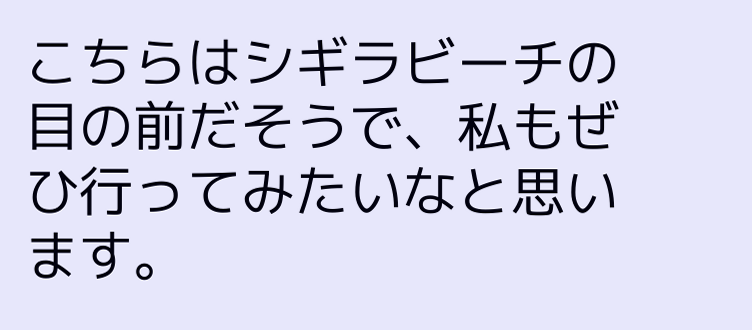こちらはシギラビーチの目の前だそうで、私もぜひ行ってみたいなと思います。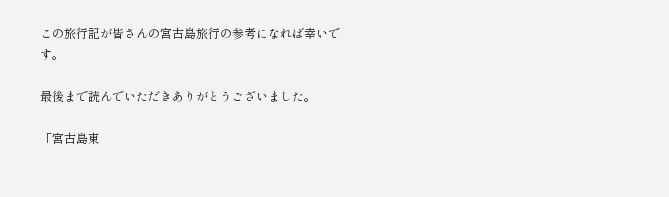この旅行記が皆さんの宮古島旅行の参考になれば幸いです。

最後まで読んでいただきありがとうございました。

「宮古島東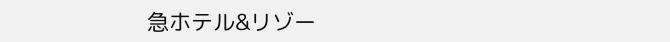急ホテル&リゾー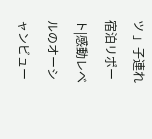ツ 」子連れ宿泊リポート|感動レベルのオーシャンビュー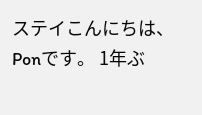ステイこんにちは、Ponです。 1年ぶ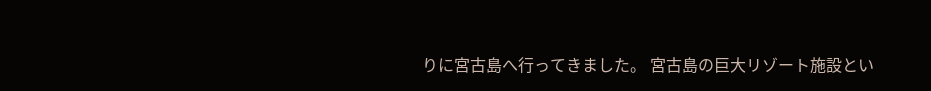りに宮古島へ行ってきました。 宮古島の巨大リゾート施設とい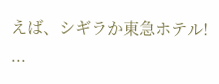えば、シギラか東急ホテル! ...